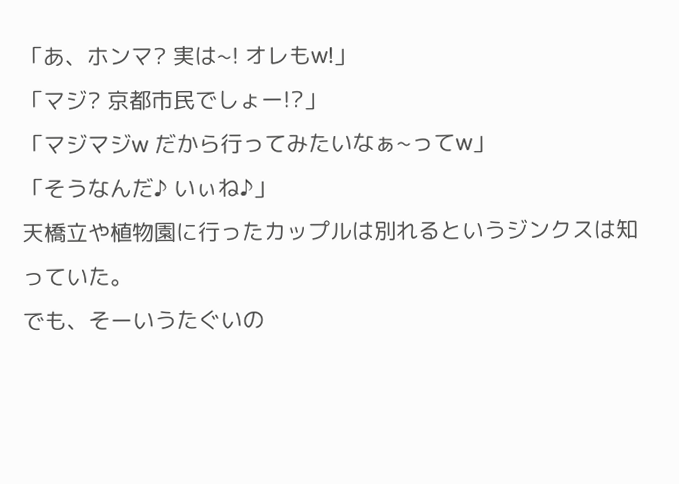「あ、ホンマ? 実は~! オレもw!」
「マジ? 京都市民でしょー!?」
「マジマジw だから行ってみたいなぁ~ってw」
「そうなんだ♪ いぃね♪」
天橋立や植物園に行ったカップルは別れるというジンクスは知っていた。
でも、そーいうたぐいの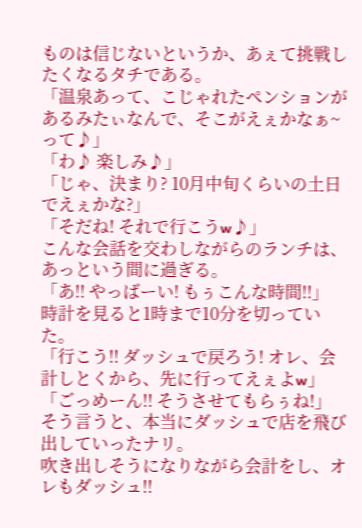ものは信じないというか、あぇて挑戦したくなるタチである。
「温泉あって、こじゃれたペンションがあるみたぃなんで、そこがえぇかなぁ~って♪」
「わ♪ 楽しみ♪」
「じゃ、決まり? 10月中旬くらいの土日でえぇかな?」
「そだね! それで行こうw♪」
こんな会話を交わしながらのランチは、あっという間に過ぎる。
「あ!! やっばーい! もぅこんな時間!!」
時計を見ると1時まで10分を切っていた。
「行こう!! ダッシュで戻ろう! オレ、会計しとくから、先に行ってえぇよw」
「ごっめーん!! そうさせてもらぅね!」
そう言うと、本当にダッシュで店を飛び出していったナリ。
吹き出しそうになりながら会計をし、オレもダッシュ!!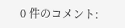0 件のコメント: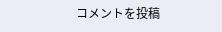コメントを投稿